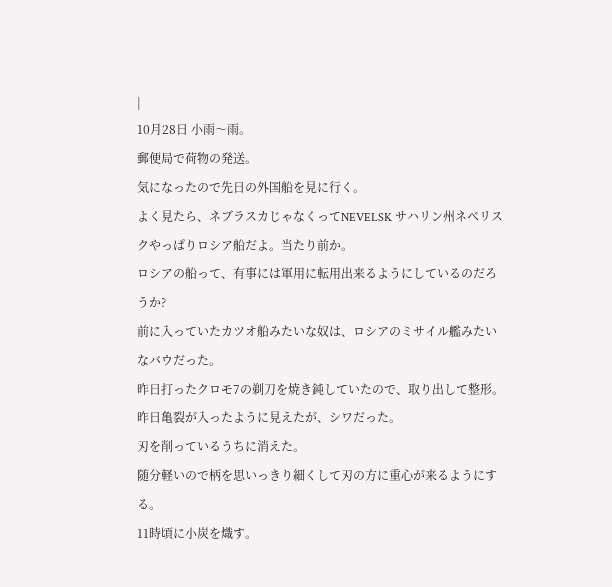|
10月28日 小雨〜雨。
郵便局で荷物の発送。
気になったので先日の外国船を見に行く。
よく見たら、ネブラスカじゃなくってNEVELSK サハリン州ネベリスクやっぱりロシア船だよ。当たり前か。
ロシアの船って、有事には軍用に転用出来るようにしているのだろうか?
前に入っていたカツオ船みたいな奴は、ロシアのミサイル艦みたいなバウだった。
昨日打ったクロモ7の剃刀を焼き鈍していたので、取り出して整形。
昨日亀裂が入ったように見えたが、シワだった。
刃を削っているうちに消えた。
随分軽いので柄を思いっきり細くして刃の方に重心が来るようにする。
11時頃に小炭を熾す。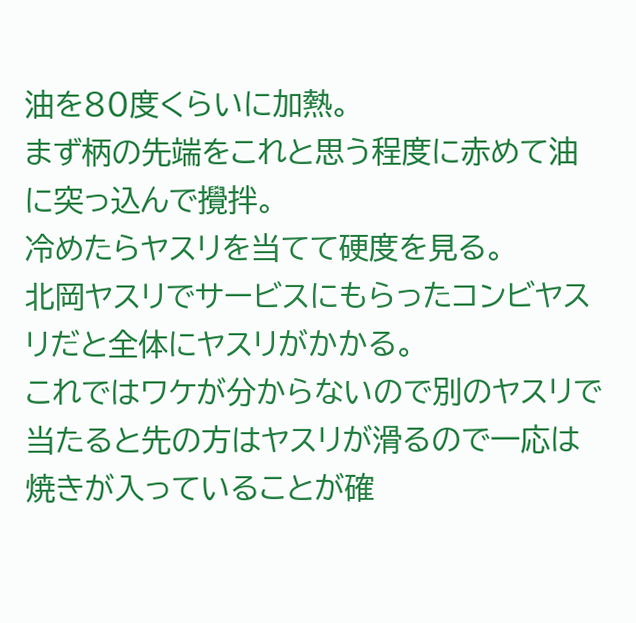油を80度くらいに加熱。
まず柄の先端をこれと思う程度に赤めて油に突っ込んで攪拌。
冷めたらヤスリを当てて硬度を見る。
北岡ヤスリでサービスにもらったコンビヤスリだと全体にヤスリがかかる。
これではワケが分からないので別のヤスリで当たると先の方はヤスリが滑るので一応は焼きが入っていることが確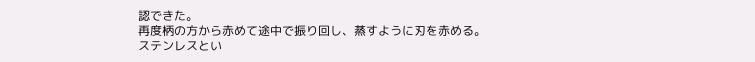認できた。
再度柄の方から赤めて途中で振り回し、蒸すように刃を赤める。
ステンレスとい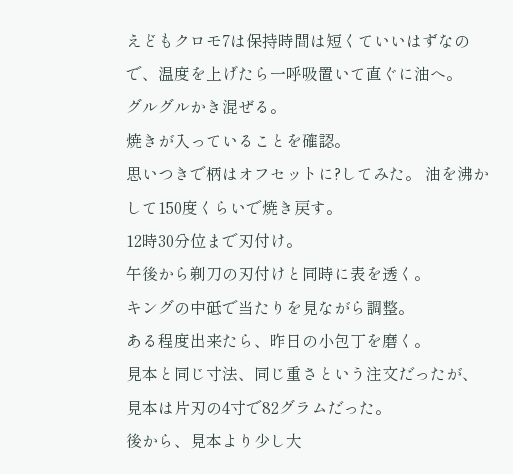えどもクロモ7は保持時間は短くていいはずなので、温度を上げたら一呼吸置いて直ぐに油へ。
グルグルかき混ぜる。
焼きが入っていることを確認。
思いつきで柄はオフセットに?してみた。 油を沸かして150度くらいで焼き戻す。
12時30分位まで刃付け。
午後から剃刀の刃付けと同時に表を透く。
キングの中砥で当たりを見ながら調整。
ある程度出来たら、昨日の小包丁を磨く。
見本と同じ寸法、同じ重さという注文だったが、見本は片刃の4寸で82グラムだった。
後から、見本より少し大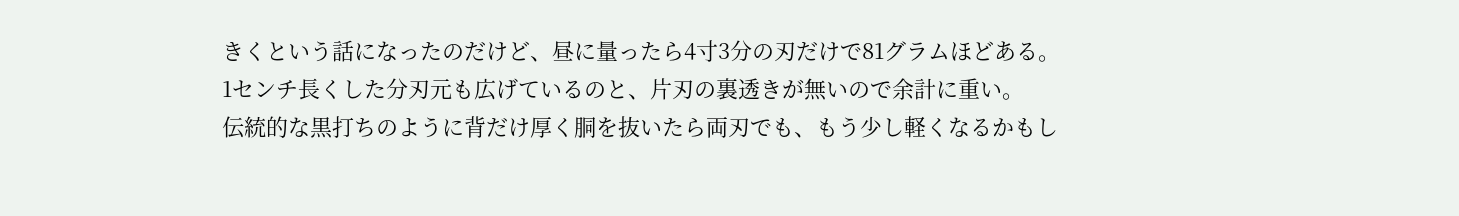きくという話になったのだけど、昼に量ったら4寸3分の刃だけで81グラムほどある。
1センチ長くした分刃元も広げているのと、片刃の裏透きが無いので余計に重い。
伝統的な黒打ちのように背だけ厚く胴を抜いたら両刃でも、もう少し軽くなるかもし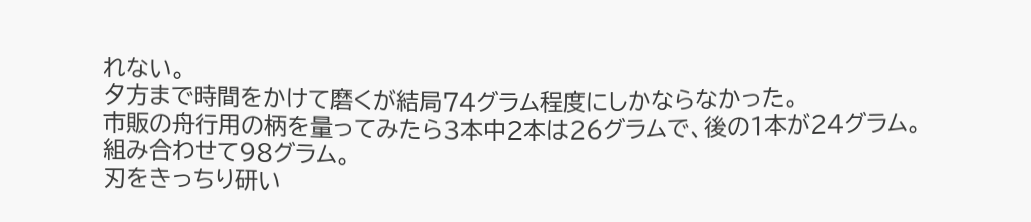れない。
夕方まで時間をかけて磨くが結局74グラム程度にしかならなかった。
市販の舟行用の柄を量ってみたら3本中2本は26グラムで、後の1本が24グラム。
組み合わせて98グラム。
刃をきっちり研い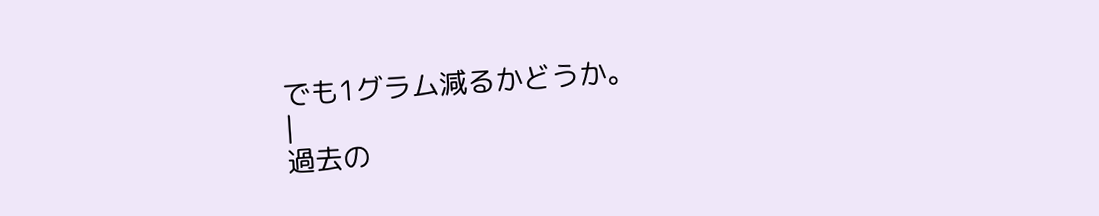でも1グラム減るかどうか。
|
過去の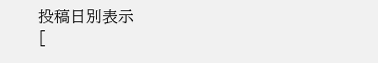投稿日別表示
[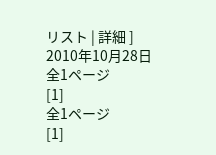リスト | 詳細 ]
2010年10月28日
全1ページ
[1]
全1ページ
[1]